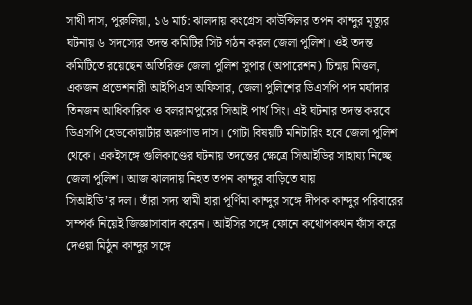সাথী দাস, পুরুলিয়া, ১৬ মার্চ: ঝালদায় কংগ্রেস কাউন্সিলর তপন কান্দুর মৃত্যুর ঘটনায় ৬ সদস্যের তদন্ত কমিটির সিট গঠন করল জেলা পুলিশ। ওই তদন্ত কমিটিতে রয়েছেন অতিরিক্ত জেলা পুলিশ সুপার (অপারেশন) চিন্ময় মিত্তল, একজন প্রভেশনারী আইপিএস অফিসার, জেলা পুলিশের ডিএসপি পদ মর্যাদার তিনজন আধিকারিক ও বলরামপুরের সিআই পার্থ সিং। এই ঘটনার তদন্ত করবে ডিএসপি হেডকোয়ার্টার অরুণাভ দাস। গোটা বিষয়টি মনিটারিং হবে জেলা পুলিশ থেকে। একইসঙ্গে গুলিকাণ্ডের ঘটনায় তদন্তের ক্ষেত্রে সিআইডির সাহায্য নিচ্ছে জেলা পুলিশ। আজ ঝালদায় নিহত তপন কান্দুর বাড়িতে যায়
সিআইডি’র দল। তাঁরা সদ্য স্বামী হারা পূর্ণিমা কান্দুর সঙ্গে দীপক কান্দুর পরিবারের সম্পর্ক নিয়েই জিজ্ঞাসাবাদ করেন। আইসির সঙ্গে ফোনে কথোপকথন ফাঁস করে দেওয়া মিঠুন কান্দুর সঙ্গে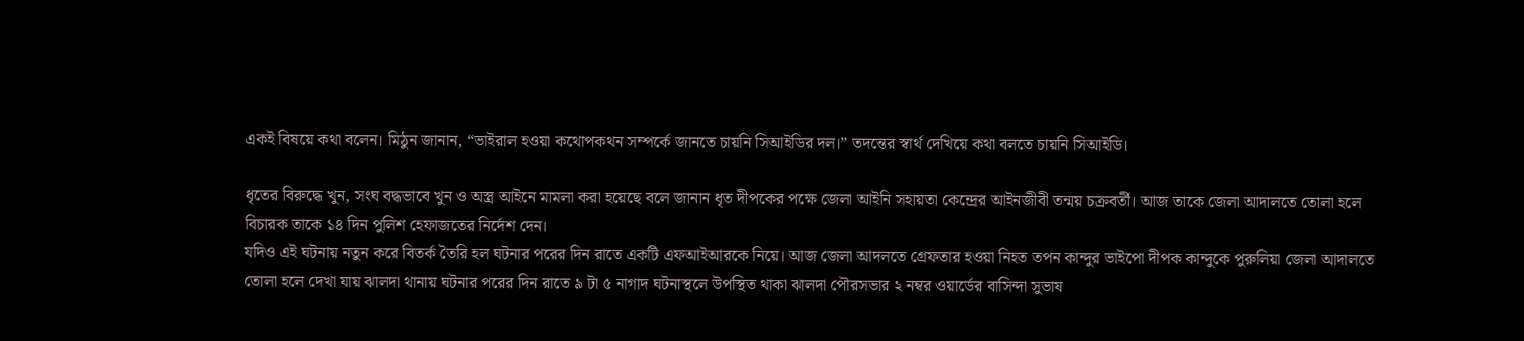একই বিষয়ে কথা বলেন। মিঠুন জানান, “ভাইরাল হওয়া কথোপকথন সম্পর্কে জানতে চায়নি সিআইডির দল।” তদন্তের স্বার্থ দেখিয়ে কথা বলতে চায়নি সিআইডি।

ধৃতের বিরুদ্ধে খুন, সংঘ বদ্ধভাবে খুন ও অস্ত্র আইনে মামলা করা হয়েছে বলে জানান ধৃত দীপকের পক্ষে জেলা আইনি সহায়তা কেন্দ্রের আইনজীবী তন্ময় চক্রবর্তী। আজ তাকে জেলা আদালতে তোলা হলে বিচারক তাকে ১৪ দিন পুলিশ হেফাজতের নির্দেশ দেন।
যদিও এই ঘটনায় নতুন করে বিতর্ক তৈরি হল ঘটনার পরের দিন রাতে একটি এফআইআরকে নিয়ে। আজ জেলা আদলতে গ্রেফতার হওয়া নিহত তপন কান্দুর ভাইপো দীপক কান্দুকে পুরুলিয়া জেলা আদালতে তোলা হলে দেখা যায় ঝালদা থানায় ঘটনার পরের দিন রাতে ৯ টা ৫ নাগাদ ঘটনাস্থলে উপস্থিত থাকা ঝালদা পৌরসভার ২ নম্বর ওয়ার্ডের বাসিন্দা সুভাষ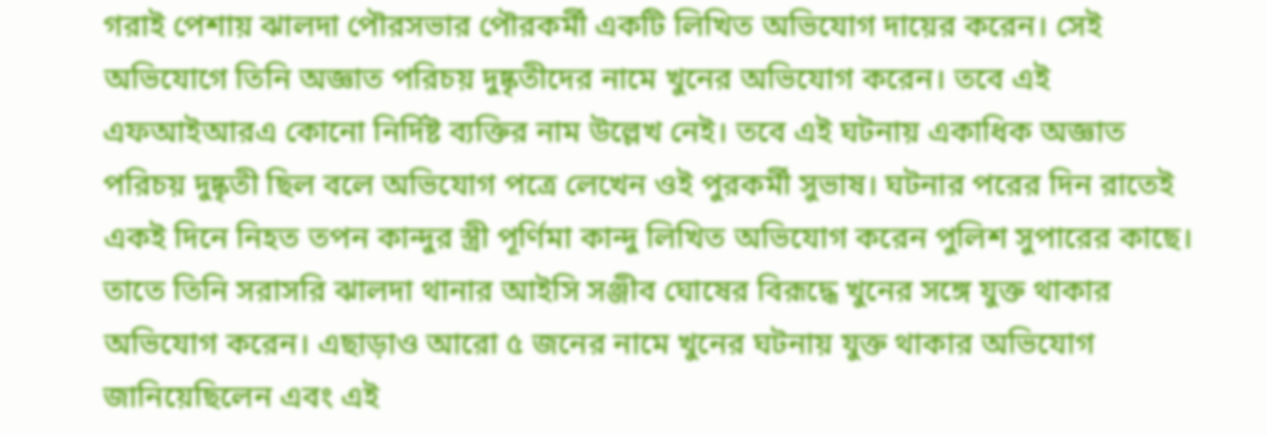গরাই পেশায় ঝালদা পৌরসভার পৌরকর্মী একটি লিখিত অভিযোগ দায়ের করেন। সেই অভিযোগে তিনি অজ্ঞাত পরিচয় দুষ্কৃতীদের নামে খুনের অভিযোগ করেন। তবে এই এফআইআরএ কোনো নির্দিষ্ট ব্যক্তির নাম উল্লেখ নেই। তবে এই ঘটনায় একাধিক অজ্ঞাত পরিচয় দুষ্কৃতী ছিল বলে অভিযোগ পত্রে লেখেন ওই পুরকর্মী সুভাষ। ঘটনার পরের দিন রাতেই একই দিনে নিহত তপন কান্দুর স্ত্রী পূর্ণিমা কান্দু লিখিত অভিযোগ করেন পুলিশ সুপারের কাছে। তাতে তিনি সরাসরি ঝালদা থানার আইসি সঞ্জীব ঘোষের বিরূদ্ধে খুনের সঙ্গে যুক্ত থাকার অভিযোগ করেন। এছাড়াও আরো ৫ জনের নামে খুনের ঘটনায় যুক্ত থাকার অভিযোগ জানিয়েছিলেন এবং এই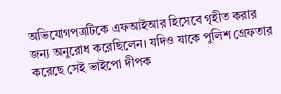অভিযোগপত্রটিকে এফআইআর হিসেবে গৃহীত করার জন্য অনুরোধ করেছিলেন। যদিও যাকে পুলিশ গ্রেফতার করেছে সেই ভাইপো দীপক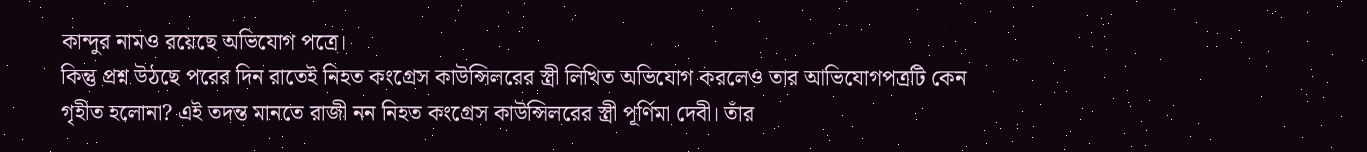কান্দুর নামও রয়েছে অভিযোগ পত্রে।
কিন্তু প্রশ্ন উঠছে পরের দিন রাতেই নিহত কংগ্রেস কাউন্সিলরের স্ত্রী লিখিত অভিযোগ করলেও তার আভিযোগপত্রটি কেন গৃহীত হলোনা? এই তদন্ত মানতে রাজী নন নিহত কংগ্রেস কাউন্সিলরের স্ত্রী পূর্ণিমা দেবী। তাঁর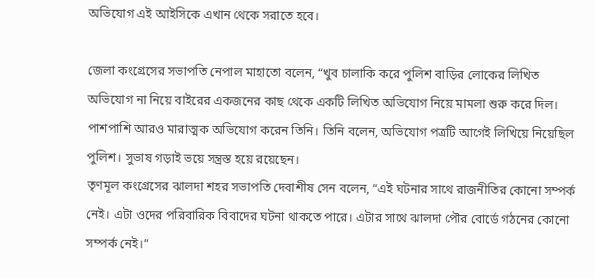অভিযোগ এই আইসিকে এখান থেকে সরাতে হবে।

জেলা কংগ্রেসের সভাপতি নেপাল মাহাতো বলেন, “খুব চালাকি করে পুলিশ বাড়ির লোকের লিখিত অভিযোগ না নিয়ে বাইরের একজনের কাছ থেকে একটি লিখিত অভিযোগ নিয়ে মামলা শুরু করে দিল। পাশপাশি আরও মারাত্মক অভিযোগ করেন তিনি। তিনি বলেন, অভিযোগ পত্রটি আগেই লিখিয়ে নিয়েছিল পুলিশ। সুভাষ গড়াই ভয়ে সন্ত্রস্ত হয়ে রয়েছেন।
তৃণমূল কংগ্রেসের ঝালদা শহর সভাপতি দেবাশীষ সেন বলেন, “এই ঘটনার সাথে রাজনীতির কোনো সম্পর্ক নেই। এটা ওদের পরিবারিক বিবাদের ঘটনা থাকতে পারে। এটার সাথে ঝালদা পৌর বোর্ডে গঠনের কোনো সম্পর্ক নেই।”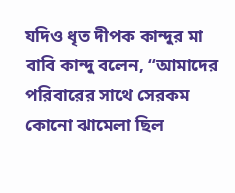যদিও ধৃত দীপক কান্দুর মা বাবি কান্দু বলেন, “আমাদের পরিবারের সাথে সেরকম কোনো ঝামেলা ছিল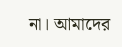না। আমাদের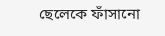ছেলেকে ফাঁসানো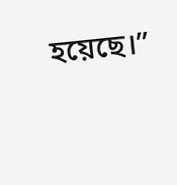হয়েছে।”